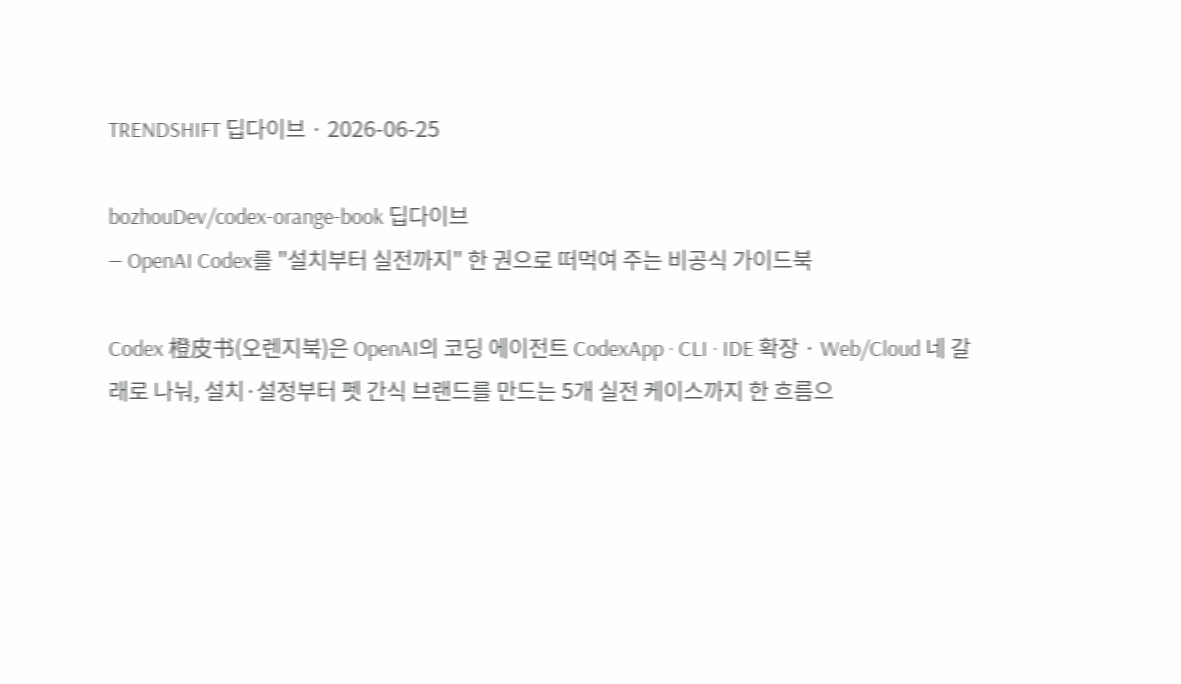TRENDSHIFT 딥다이브 · 2026-06-25

bozhouDev/codex-orange-book 딥다이브
— OpenAI Codex를 "설치부터 실전까지" 한 권으로 떠먹여 주는 비공식 가이드북

Codex 橙皮书(오렌지북)은 OpenAI의 코딩 에이전트 CodexApp · CLI · IDE 확장 · Web/Cloud 네 갈래로 나눠, 설치·설정부터 펫 간식 브랜드를 만드는 5개 실전 케이스까지 한 흐름으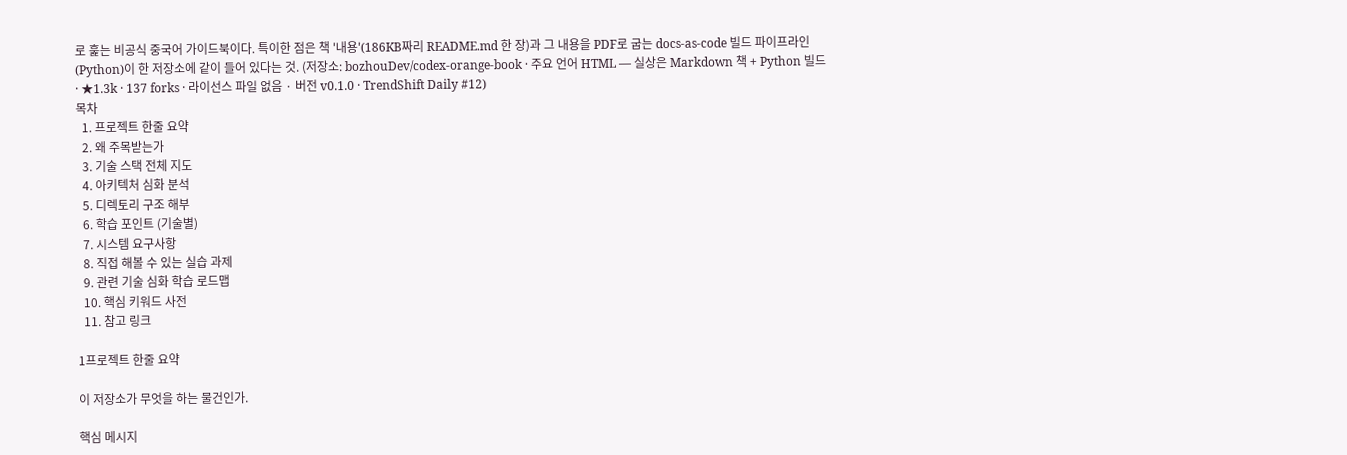로 훑는 비공식 중국어 가이드북이다. 특이한 점은 책 '내용'(186KB짜리 README.md 한 장)과 그 내용을 PDF로 굽는 docs-as-code 빌드 파이프라인(Python)이 한 저장소에 같이 들어 있다는 것. (저장소: bozhouDev/codex-orange-book · 주요 언어 HTML — 실상은 Markdown 책 + Python 빌드 · ★1.3k · 137 forks · 라이선스 파일 없음 · 버전 v0.1.0 · TrendShift Daily #12)
목차
  1. 프로젝트 한줄 요약
  2. 왜 주목받는가
  3. 기술 스택 전체 지도
  4. 아키텍처 심화 분석
  5. 디렉토리 구조 해부
  6. 학습 포인트 (기술별)
  7. 시스템 요구사항
  8. 직접 해볼 수 있는 실습 과제
  9. 관련 기술 심화 학습 로드맵
  10. 핵심 키워드 사전
  11. 참고 링크

1프로젝트 한줄 요약

이 저장소가 무엇을 하는 물건인가.

핵심 메시지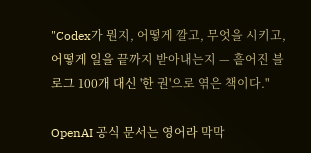"Codex가 뭔지, 어떻게 깔고, 무엇을 시키고, 어떻게 일을 끝까지 받아내는지 — 흩어진 블로그 100개 대신 '한 권'으로 엮은 책이다."

OpenAI 공식 문서는 영어라 막막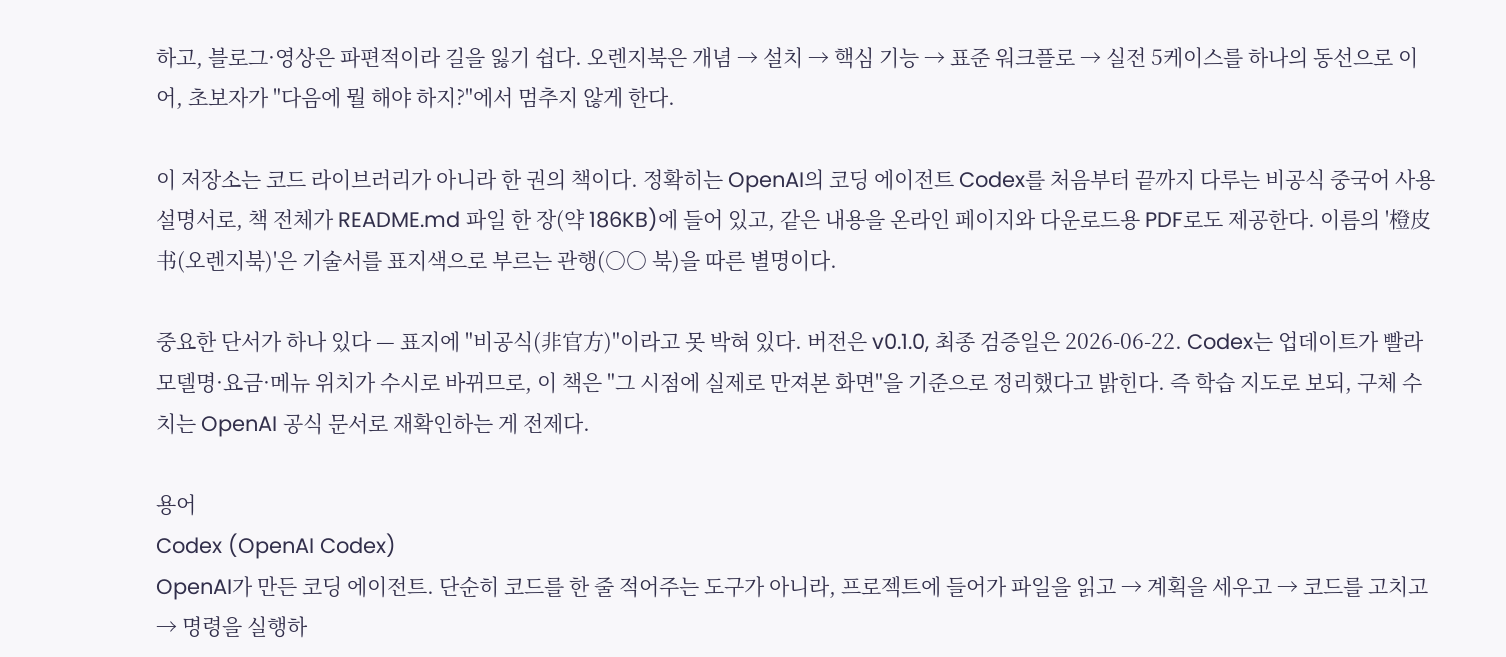하고, 블로그·영상은 파편적이라 길을 잃기 쉽다. 오렌지북은 개념 → 설치 → 핵심 기능 → 표준 워크플로 → 실전 5케이스를 하나의 동선으로 이어, 초보자가 "다음에 뭘 해야 하지?"에서 멈추지 않게 한다.

이 저장소는 코드 라이브러리가 아니라 한 권의 책이다. 정확히는 OpenAI의 코딩 에이전트 Codex를 처음부터 끝까지 다루는 비공식 중국어 사용 설명서로, 책 전체가 README.md 파일 한 장(약 186KB)에 들어 있고, 같은 내용을 온라인 페이지와 다운로드용 PDF로도 제공한다. 이름의 '橙皮书(오렌지북)'은 기술서를 표지색으로 부르는 관행(○○ 북)을 따른 별명이다.

중요한 단서가 하나 있다 — 표지에 "비공식(非官方)"이라고 못 박혀 있다. 버전은 v0.1.0, 최종 검증일은 2026-06-22. Codex는 업데이트가 빨라 모델명·요금·메뉴 위치가 수시로 바뀌므로, 이 책은 "그 시점에 실제로 만져본 화면"을 기준으로 정리했다고 밝힌다. 즉 학습 지도로 보되, 구체 수치는 OpenAI 공식 문서로 재확인하는 게 전제다.

용어
Codex (OpenAI Codex)
OpenAI가 만든 코딩 에이전트. 단순히 코드를 한 줄 적어주는 도구가 아니라, 프로젝트에 들어가 파일을 읽고 → 계획을 세우고 → 코드를 고치고 → 명령을 실행하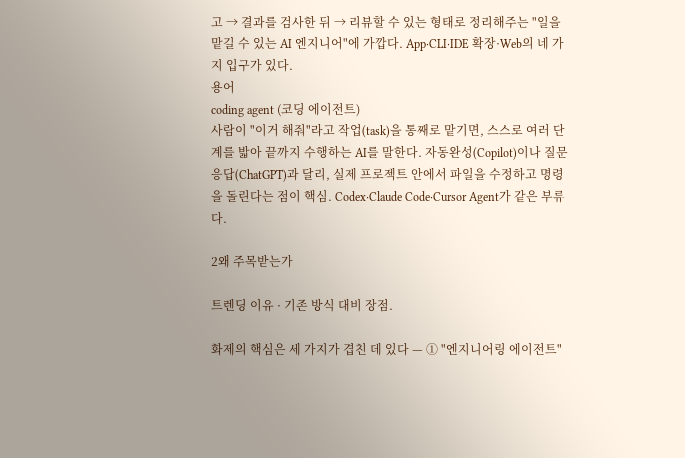고 → 결과를 검사한 뒤 → 리뷰할 수 있는 형태로 정리해주는 "일을 맡길 수 있는 AI 엔지니어"에 가깝다. App·CLI·IDE 확장·Web의 네 가지 입구가 있다.
용어
coding agent (코딩 에이전트)
사람이 "이거 해줘"라고 작업(task)을 통째로 맡기면, 스스로 여러 단계를 밟아 끝까지 수행하는 AI를 말한다. 자동완성(Copilot)이나 질문응답(ChatGPT)과 달리, 실제 프로젝트 안에서 파일을 수정하고 명령을 돌린다는 점이 핵심. Codex·Claude Code·Cursor Agent가 같은 부류다.

2왜 주목받는가

트렌딩 이유 · 기존 방식 대비 장점.

화제의 핵심은 세 가지가 겹친 데 있다 — ① "엔지니어링 에이전트"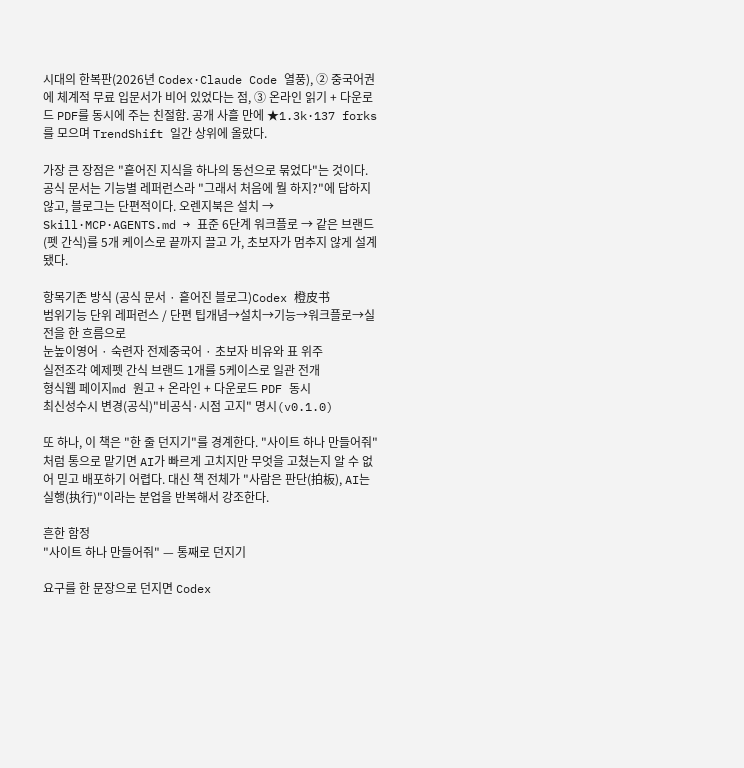시대의 한복판(2026년 Codex·Claude Code 열풍), ② 중국어권에 체계적 무료 입문서가 비어 있었다는 점, ③ 온라인 읽기 + 다운로드 PDF를 동시에 주는 친절함. 공개 사흘 만에 ★1.3k·137 forks를 모으며 TrendShift 일간 상위에 올랐다.

가장 큰 장점은 "흩어진 지식을 하나의 동선으로 묶었다"는 것이다. 공식 문서는 기능별 레퍼런스라 "그래서 처음에 뭘 하지?"에 답하지 않고, 블로그는 단편적이다. 오렌지북은 설치 → Skill·MCP·AGENTS.md → 표준 6단계 워크플로 → 같은 브랜드(펫 간식)를 5개 케이스로 끝까지 끌고 가, 초보자가 멈추지 않게 설계됐다.

항목기존 방식 (공식 문서 · 흩어진 블로그)Codex 橙皮书
범위기능 단위 레퍼런스 / 단편 팁개념→설치→기능→워크플로→실전을 한 흐름으로
눈높이영어 · 숙련자 전제중국어 · 초보자 비유와 표 위주
실전조각 예제펫 간식 브랜드 1개를 5케이스로 일관 전개
형식웹 페이지md 원고 + 온라인 + 다운로드 PDF 동시
최신성수시 변경(공식)"비공식·시점 고지" 명시(v0.1.0)

또 하나, 이 책은 "한 줄 던지기"를 경계한다. "사이트 하나 만들어줘"처럼 통으로 맡기면 AI가 빠르게 고치지만 무엇을 고쳤는지 알 수 없어 믿고 배포하기 어렵다. 대신 책 전체가 "사람은 판단(拍板), AI는 실행(执行)"이라는 분업을 반복해서 강조한다.

흔한 함정
"사이트 하나 만들어줘" — 통째로 던지기

요구를 한 문장으로 던지면 Codex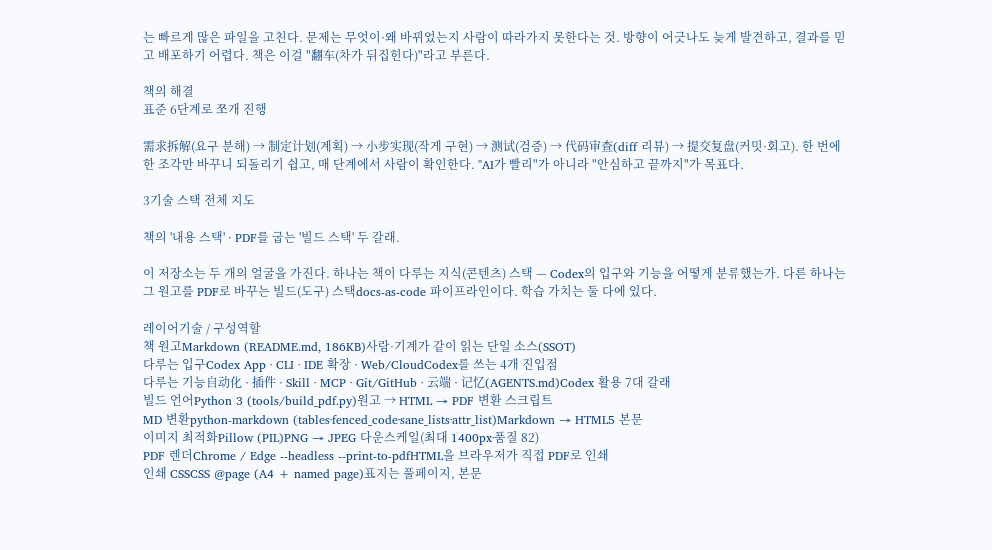는 빠르게 많은 파일을 고친다. 문제는 무엇이·왜 바뀌었는지 사람이 따라가지 못한다는 것. 방향이 어긋나도 늦게 발견하고, 결과를 믿고 배포하기 어렵다. 책은 이걸 "翻车(차가 뒤집힌다)"라고 부른다.

책의 해결
표준 6단계로 쪼개 진행

需求拆解(요구 분해) → 制定计划(계획) → 小步实现(작게 구현) → 测试(검증) → 代码审查(diff 리뷰) → 提交复盘(커밋·회고). 한 번에 한 조각만 바꾸니 되돌리기 쉽고, 매 단계에서 사람이 확인한다. "AI가 빨리"가 아니라 "안심하고 끝까지"가 목표다.

3기술 스택 전체 지도

책의 '내용 스택' · PDF를 굽는 '빌드 스택' 두 갈래.

이 저장소는 두 개의 얼굴을 가진다. 하나는 책이 다루는 지식(콘텐츠) 스택 — Codex의 입구와 기능을 어떻게 분류했는가. 다른 하나는 그 원고를 PDF로 바꾸는 빌드(도구) 스택docs-as-code 파이프라인이다. 학습 가치는 둘 다에 있다.

레이어기술 / 구성역할
책 원고Markdown (README.md, 186KB)사람·기계가 같이 읽는 단일 소스(SSOT)
다루는 입구Codex App · CLI · IDE 확장 · Web/CloudCodex를 쓰는 4개 진입점
다루는 기능自动化 · 插件 · Skill · MCP · Git/GitHub · 云端 · 记忆(AGENTS.md)Codex 활용 7대 갈래
빌드 언어Python 3 (tools/build_pdf.py)원고 → HTML → PDF 변환 스크립트
MD 변환python-markdown (tables·fenced_code·sane_lists·attr_list)Markdown → HTML5 본문
이미지 최적화Pillow (PIL)PNG → JPEG 다운스케일(최대 1400px·품질 82)
PDF 렌더Chrome / Edge --headless --print-to-pdfHTML을 브라우저가 직접 PDF로 인쇄
인쇄 CSSCSS @page (A4 + named page)표지는 풀페이지, 본문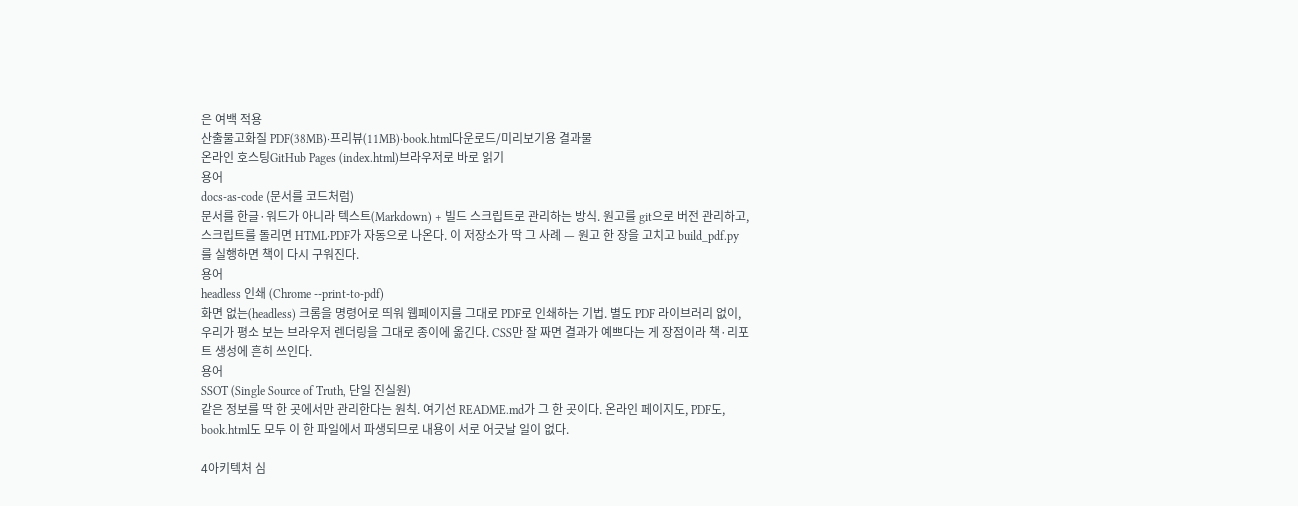은 여백 적용
산출물고화질 PDF(38MB)·프리뷰(11MB)·book.html다운로드/미리보기용 결과물
온라인 호스팅GitHub Pages (index.html)브라우저로 바로 읽기
용어
docs-as-code (문서를 코드처럼)
문서를 한글·워드가 아니라 텍스트(Markdown) + 빌드 스크립트로 관리하는 방식. 원고를 git으로 버전 관리하고, 스크립트를 돌리면 HTML·PDF가 자동으로 나온다. 이 저장소가 딱 그 사례 — 원고 한 장을 고치고 build_pdf.py를 실행하면 책이 다시 구워진다.
용어
headless 인쇄 (Chrome --print-to-pdf)
화면 없는(headless) 크롬을 명령어로 띄워 웹페이지를 그대로 PDF로 인쇄하는 기법. 별도 PDF 라이브러리 없이, 우리가 평소 보는 브라우저 렌더링을 그대로 종이에 옮긴다. CSS만 잘 짜면 결과가 예쁘다는 게 장점이라 책·리포트 생성에 흔히 쓰인다.
용어
SSOT (Single Source of Truth, 단일 진실원)
같은 정보를 딱 한 곳에서만 관리한다는 원칙. 여기선 README.md가 그 한 곳이다. 온라인 페이지도, PDF도, book.html도 모두 이 한 파일에서 파생되므로 내용이 서로 어긋날 일이 없다.

4아키텍처 심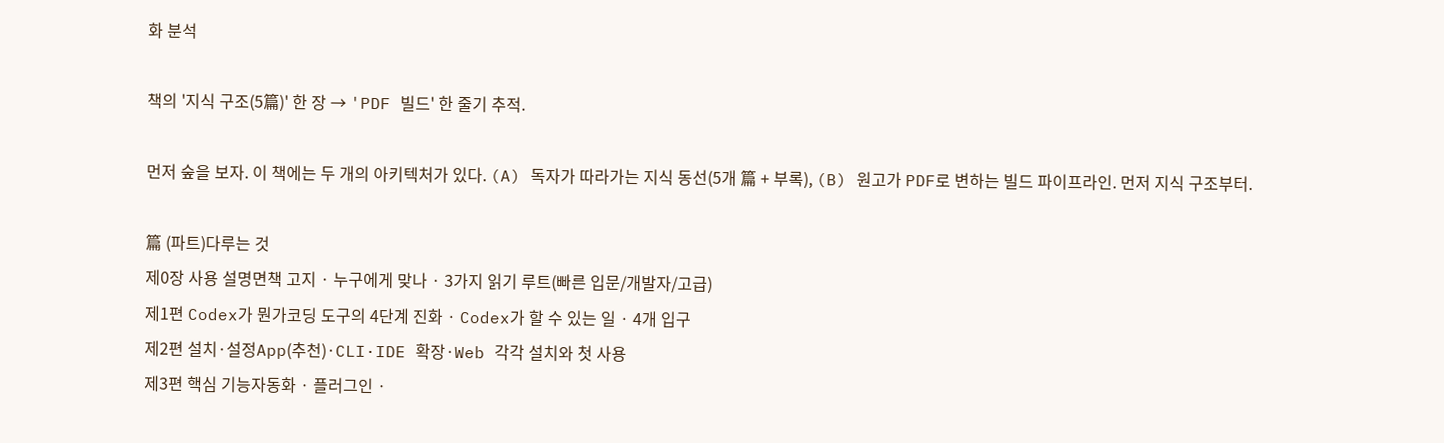화 분석

책의 '지식 구조(5篇)' 한 장 → 'PDF 빌드' 한 줄기 추적.

먼저 숲을 보자. 이 책에는 두 개의 아키텍처가 있다. (A) 독자가 따라가는 지식 동선(5개 篇 + 부록), (B) 원고가 PDF로 변하는 빌드 파이프라인. 먼저 지식 구조부터.

篇 (파트)다루는 것
제0장 사용 설명면책 고지 · 누구에게 맞나 · 3가지 읽기 루트(빠른 입문/개발자/고급)
제1편 Codex가 뭔가코딩 도구의 4단계 진화 · Codex가 할 수 있는 일 · 4개 입구
제2편 설치·설정App(추천)·CLI·IDE 확장·Web 각각 설치와 첫 사용
제3편 핵심 기능자동화 · 플러그인 ·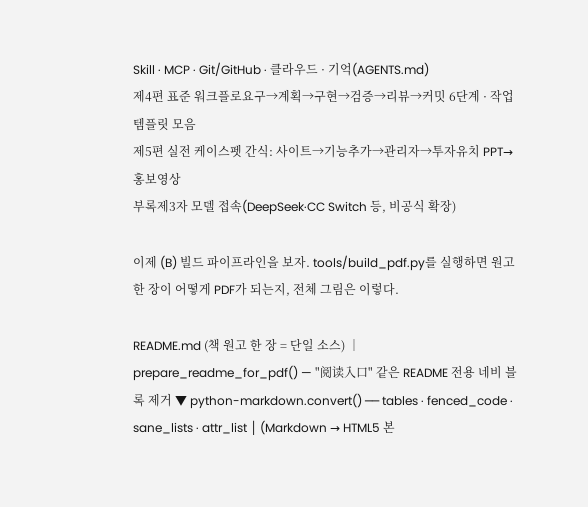Skill · MCP · Git/GitHub · 클라우드 · 기억(AGENTS.md)
제4편 표준 워크플로요구→계획→구현→검증→리뷰→커밋 6단계 · 작업 템플릿 모음
제5편 실전 케이스펫 간식: 사이트→기능추가→관리자→투자유치 PPT→홍보영상
부록제3자 모델 접속(DeepSeek·CC Switch 등, 비공식 확장)

이제 (B) 빌드 파이프라인을 보자. tools/build_pdf.py를 실행하면 원고 한 장이 어떻게 PDF가 되는지, 전체 그림은 이렇다.

README.md (책 원고 한 장 = 단일 소스) │ prepare_readme_for_pdf() — "阅读入口" 같은 README 전용 네비 블록 제거 ▼ python-markdown.convert() ── tables · fenced_code · sane_lists · attr_list │ (Markdown → HTML5 본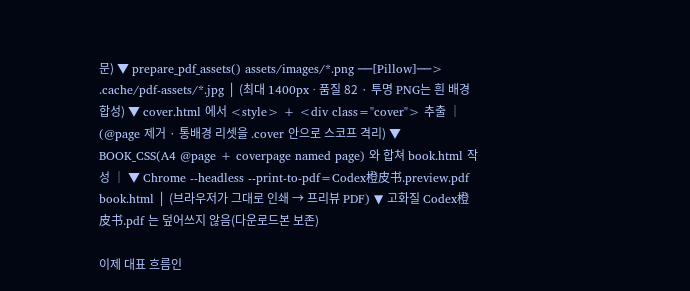문) ▼ prepare_pdf_assets() assets/images/*.png ──[Pillow]──> .cache/pdf-assets/*.jpg │ (최대 1400px · 품질 82 · 투명 PNG는 흰 배경 합성) ▼ cover.html 에서 <style> + <div class="cover"> 추출 │ (@page 제거 · 통배경 리셋을 .cover 안으로 스코프 격리) ▼ BOOK_CSS(A4 @page + coverpage named page) 와 합쳐 book.html 작성 │ ▼ Chrome --headless --print-to-pdf=Codex橙皮书.preview.pdf book.html │ (브라우저가 그대로 인쇄 → 프리뷰 PDF) ▼ 고화질 Codex橙皮书.pdf 는 덮어쓰지 않음(다운로드본 보존)

이제 대표 흐름인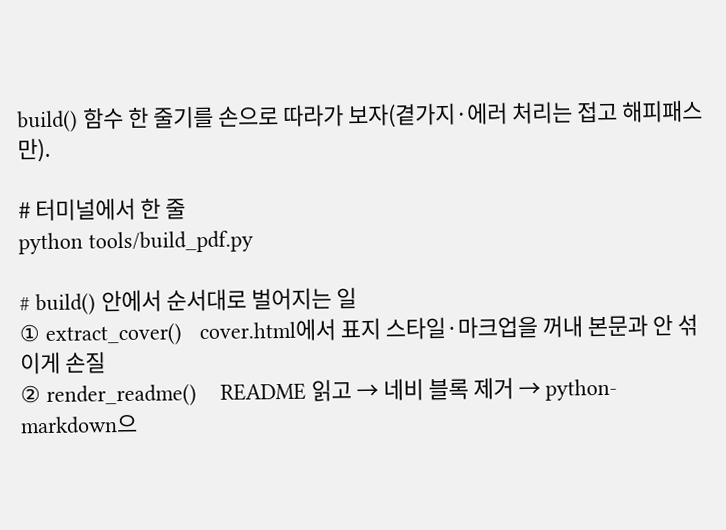build() 함수 한 줄기를 손으로 따라가 보자(곁가지·에러 처리는 접고 해피패스만).

# 터미널에서 한 줄
python tools/build_pdf.py

# build() 안에서 순서대로 벌어지는 일
① extract_cover()   cover.html에서 표지 스타일·마크업을 꺼내 본문과 안 섞이게 손질
② render_readme()    README 읽고 → 네비 블록 제거 → python-markdown으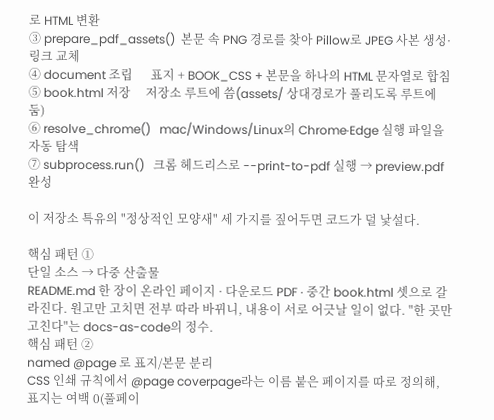로 HTML 변환
③ prepare_pdf_assets()  본문 속 PNG 경로를 찾아 Pillow로 JPEG 사본 생성·링크 교체
④ document 조립      표지 + BOOK_CSS + 본문을 하나의 HTML 문자열로 합침
⑤ book.html 저장     저장소 루트에 씀(assets/ 상대경로가 풀리도록 루트에 둠)
⑥ resolve_chrome()   mac/Windows/Linux의 Chrome·Edge 실행 파일을 자동 탐색
⑦ subprocess.run()   크롬 헤드리스로 --print-to-pdf 실행 → preview.pdf 완성

이 저장소 특유의 "정상적인 모양새" 세 가지를 짚어두면 코드가 덜 낯설다.

핵심 패턴 ①
단일 소스 → 다중 산출물
README.md 한 장이 온라인 페이지 · 다운로드 PDF · 중간 book.html 셋으로 갈라진다. 원고만 고치면 전부 따라 바뀌니, 내용이 서로 어긋날 일이 없다. "한 곳만 고친다"는 docs-as-code의 정수.
핵심 패턴 ②
named @page 로 표지/본문 분리
CSS 인쇄 규칙에서 @page coverpage라는 이름 붙은 페이지를 따로 정의해, 표지는 여백 0(풀페이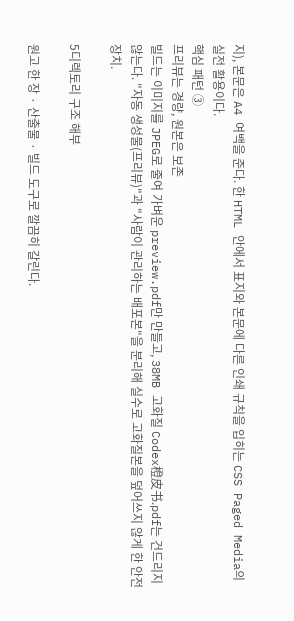지), 본문은 A4 여백을 준다. 한 HTML 안에서 표지와 본문에 다른 인쇄 규칙을 입히는 CSS Paged Media의 실전 활용이다.
핵심 패턴 ③
프리뷰는 경량, 원본은 보존
빌드는 이미지를 JPEG로 줄여 가벼운 preview.pdf만 만들고, 38MB 고화질 Codex橙皮书.pdf는 건드리지 않는다. "자동 생성물(프리뷰)"과 "사람이 관리하는 배포본"을 분리해 실수로 고화질본을 덮어쓰지 않게 한 안전장치.

5디렉토리 구조 해부

원고 한 장 · 산출물 · 빌드 도구로 깔끔히 갈린다.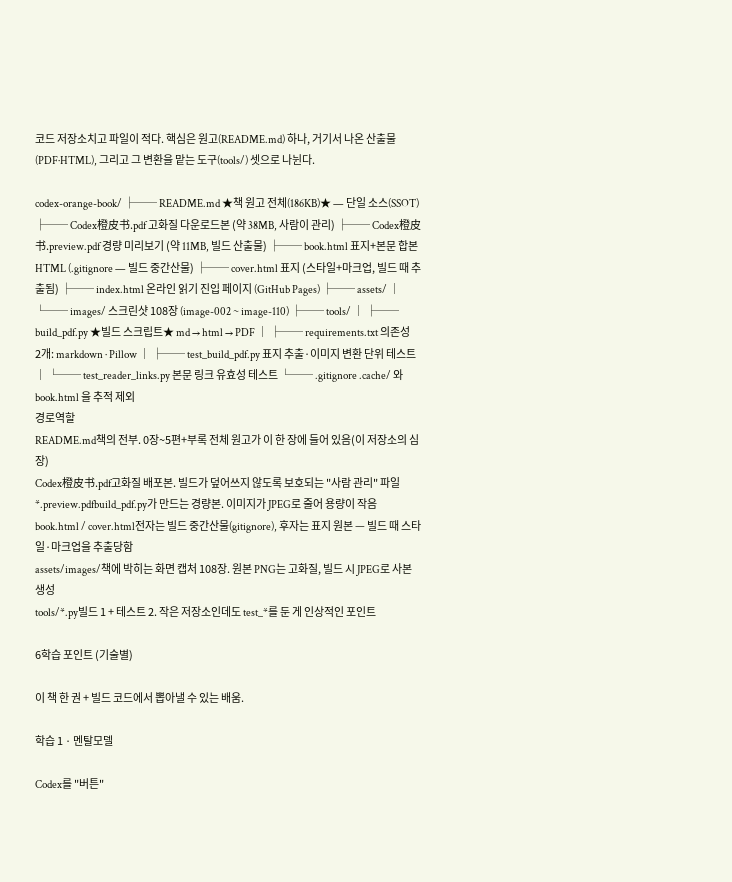코드 저장소치고 파일이 적다. 핵심은 원고(README.md) 하나, 거기서 나온 산출물(PDF·HTML), 그리고 그 변환을 맡는 도구(tools/) 셋으로 나뉜다.

codex-orange-book/ ├── README.md ★책 원고 전체(186KB)★ — 단일 소스(SSOT) ├── Codex橙皮书.pdf 고화질 다운로드본 (약 38MB, 사람이 관리) ├── Codex橙皮书.preview.pdf 경량 미리보기 (약 11MB, 빌드 산출물) ├── book.html 표지+본문 합본 HTML (.gitignore — 빌드 중간산물) ├── cover.html 표지 (스타일+마크업, 빌드 때 추출됨) ├── index.html 온라인 읽기 진입 페이지 (GitHub Pages) ├── assets/ │ └── images/ 스크린샷 108장 (image-002 ~ image-110) ├── tools/ │ ├── build_pdf.py ★빌드 스크립트★ md → html → PDF │ ├── requirements.txt 의존성 2개: markdown · Pillow │ ├── test_build_pdf.py 표지 추출·이미지 변환 단위 테스트 │ └── test_reader_links.py 본문 링크 유효성 테스트 └── .gitignore .cache/ 와 book.html 을 추적 제외
경로역할
README.md책의 전부. 0장~5편+부록 전체 원고가 이 한 장에 들어 있음(이 저장소의 심장)
Codex橙皮书.pdf고화질 배포본. 빌드가 덮어쓰지 않도록 보호되는 "사람 관리" 파일
*.preview.pdfbuild_pdf.py가 만드는 경량본. 이미지가 JPEG로 줄어 용량이 작음
book.html / cover.html전자는 빌드 중간산물(gitignore), 후자는 표지 원본 — 빌드 때 스타일·마크업을 추출당함
assets/images/책에 박히는 화면 캡처 108장. 원본 PNG는 고화질, 빌드 시 JPEG로 사본 생성
tools/*.py빌드 1 + 테스트 2. 작은 저장소인데도 test_*를 둔 게 인상적인 포인트

6학습 포인트 (기술별)

이 책 한 권 + 빌드 코드에서 뽑아낼 수 있는 배움.

학습 1 · 멘탈모델

Codex를 "버튼"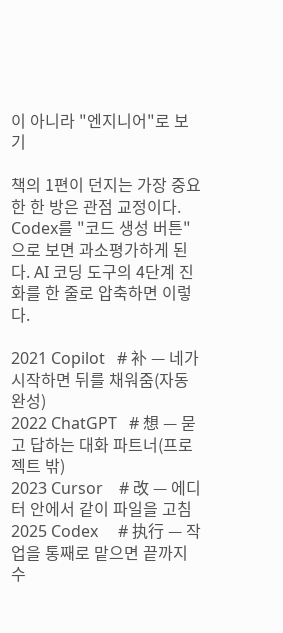이 아니라 "엔지니어"로 보기

책의 1편이 던지는 가장 중요한 한 방은 관점 교정이다. Codex를 "코드 생성 버튼"으로 보면 과소평가하게 된다. AI 코딩 도구의 4단계 진화를 한 줄로 압축하면 이렇다.

2021 Copilot   # 补 — 네가 시작하면 뒤를 채워줌(자동완성)
2022 ChatGPT   # 想 — 묻고 답하는 대화 파트너(프로젝트 밖)
2023 Cursor    # 改 — 에디터 안에서 같이 파일을 고침
2025 Codex     # 执行 — 작업을 통째로 맡으면 끝까지 수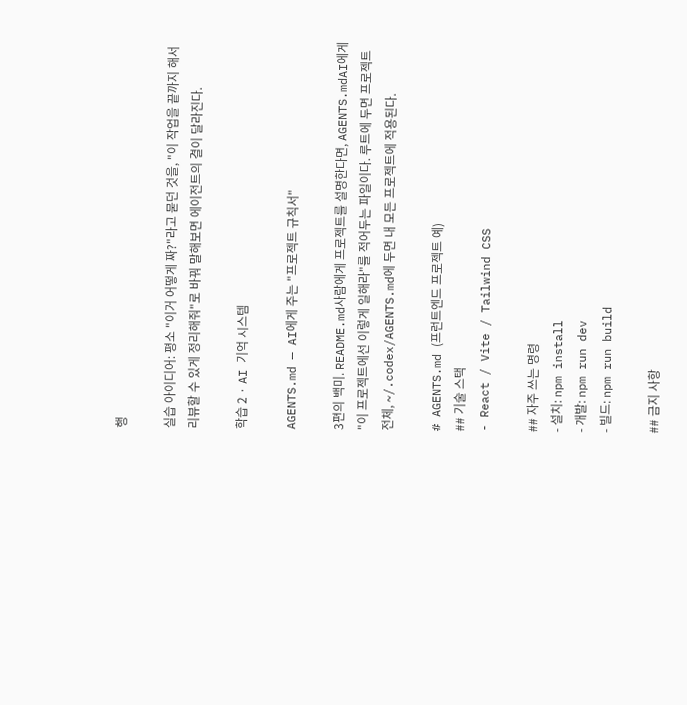행

실습 아이디어: 평소 "이거 어떻게 짜?"라고 묻던 것을, "이 작업을 끝까지 해서 리뷰할 수 있게 정리해줘"로 바꿔 말해보면 에이전트의 결이 달라진다.

학습 2 · AI 기억 시스템

AGENTS.md — AI에게 주는 "프로젝트 규칙서"

3편의 백미. README.md사람에게 프로젝트를 설명한다면, AGENTS.mdAI에게 "이 프로젝트에선 이렇게 일해라"를 적어두는 파일이다. 루트에 두면 프로젝트 전체, ~/.codex/AGENTS.md에 두면 내 모든 프로젝트에 적용된다.

# AGENTS.md (프런트엔드 프로젝트 예)
## 기술 스택
- React / Vite / Tailwind CSS

## 자주 쓰는 명령
- 설치: npm install
- 개발: npm run dev
- 빌드: npm run build

## 금지 사항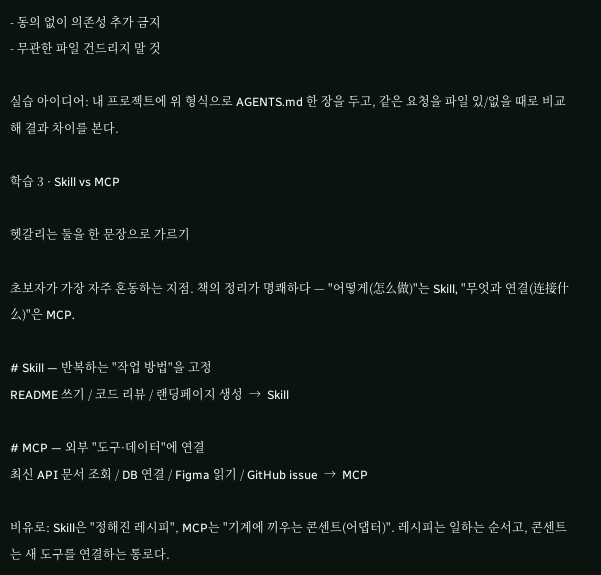- 동의 없이 의존성 추가 금지
- 무관한 파일 건드리지 말 것

실습 아이디어: 내 프로젝트에 위 형식으로 AGENTS.md 한 장을 두고, 같은 요청을 파일 있/없을 때로 비교해 결과 차이를 본다.

학습 3 · Skill vs MCP

헷갈리는 둘을 한 문장으로 가르기

초보자가 가장 자주 혼동하는 지점. 책의 정리가 명쾌하다 — "어떻게(怎么做)"는 Skill, "무엇과 연결(连接什么)"은 MCP.

# Skill — 반복하는 "작업 방법"을 고정
README 쓰기 / 코드 리뷰 / 랜딩페이지 생성  →  Skill

# MCP — 외부 "도구·데이터"에 연결
최신 API 문서 조회 / DB 연결 / Figma 읽기 / GitHub issue  →  MCP

비유로: Skill은 "정해진 레시피", MCP는 "기계에 끼우는 콘센트(어댑터)". 레시피는 일하는 순서고, 콘센트는 새 도구를 연결하는 통로다.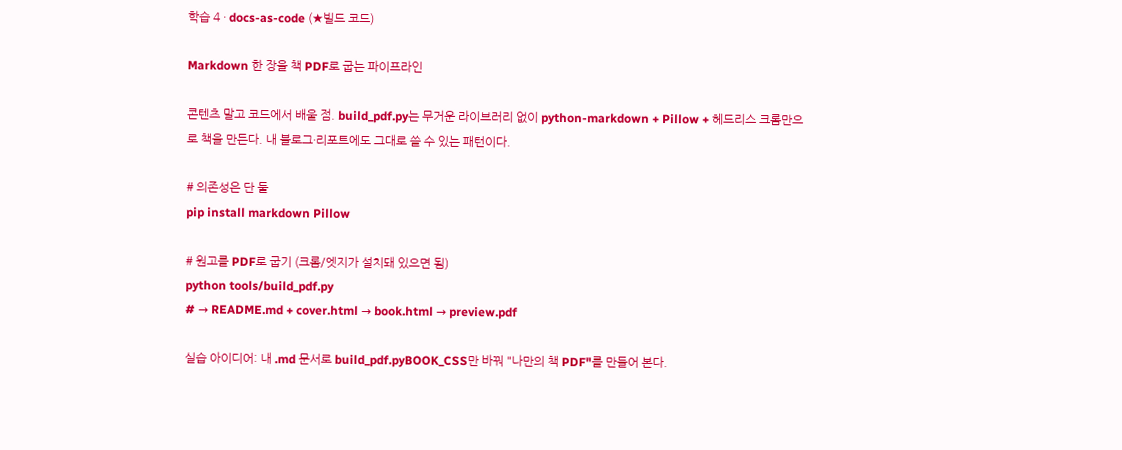학습 4 · docs-as-code (★빌드 코드)

Markdown 한 장을 책 PDF로 굽는 파이프라인

콘텐츠 말고 코드에서 배울 점. build_pdf.py는 무거운 라이브러리 없이 python-markdown + Pillow + 헤드리스 크롬만으로 책을 만든다. 내 블로그·리포트에도 그대로 쓸 수 있는 패턴이다.

# 의존성은 단 둘
pip install markdown Pillow

# 원고를 PDF로 굽기 (크롬/엣지가 설치돼 있으면 됨)
python tools/build_pdf.py
# → README.md + cover.html → book.html → preview.pdf

실습 아이디어: 내 .md 문서로 build_pdf.pyBOOK_CSS만 바꿔 "나만의 책 PDF"를 만들어 본다.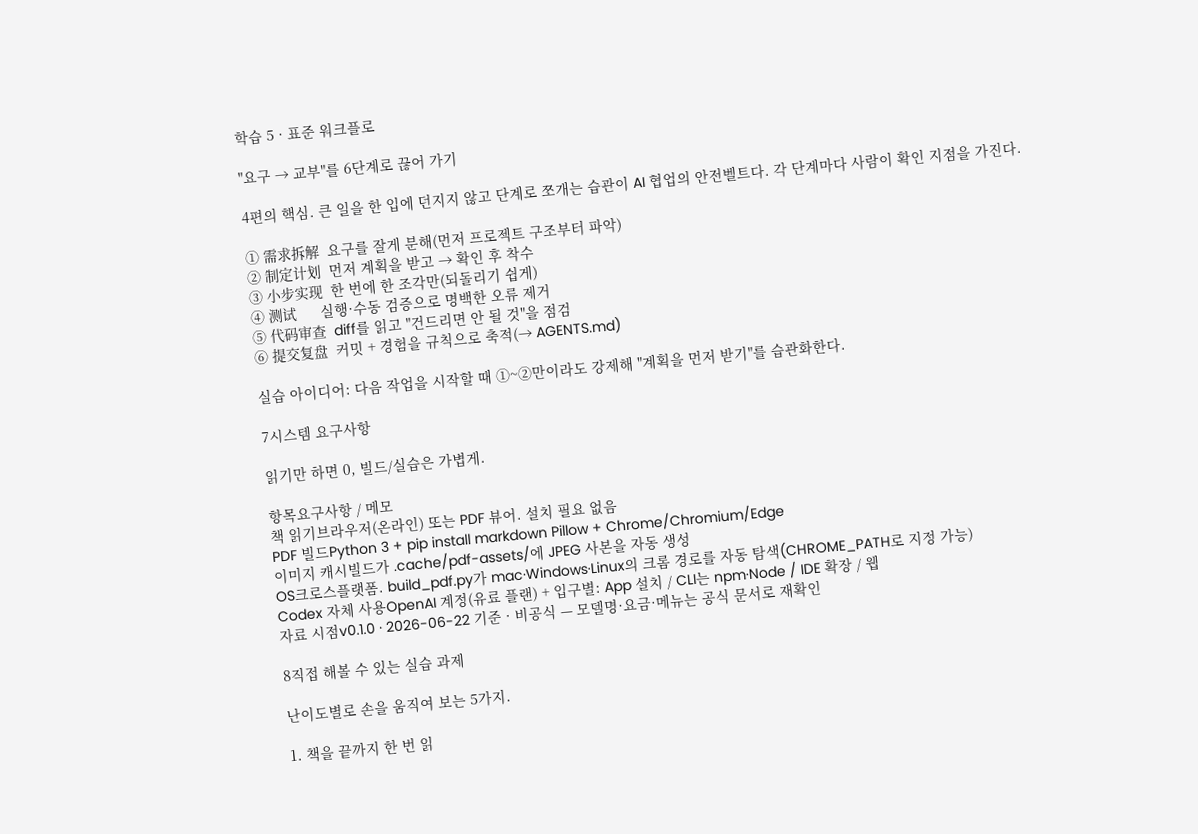학습 5 · 표준 워크플로

"요구 → 교부"를 6단계로 끊어 가기

4편의 핵심. 큰 일을 한 입에 던지지 않고 단계로 쪼개는 습관이 AI 협업의 안전벨트다. 각 단계마다 사람이 확인 지점을 가진다.

① 需求拆解  요구를 잘게 분해(먼저 프로젝트 구조부터 파악)
② 制定计划  먼저 계획을 받고 → 확인 후 착수
③ 小步实现  한 번에 한 조각만(되돌리기 쉽게)
④ 测试      실행·수동 검증으로 명백한 오류 제거
⑤ 代码审查  diff를 읽고 "건드리면 안 될 것"을 점검
⑥ 提交复盘  커밋 + 경험을 규칙으로 축적(→ AGENTS.md)

실습 아이디어: 다음 작업을 시작할 때 ①~②만이라도 강제해 "계획을 먼저 받기"를 습관화한다.

7시스템 요구사항

읽기만 하면 0, 빌드/실습은 가볍게.

항목요구사항 / 메모
책 읽기브라우저(온라인) 또는 PDF 뷰어. 설치 필요 없음
PDF 빌드Python 3 + pip install markdown Pillow + Chrome/Chromium/Edge
이미지 캐시빌드가 .cache/pdf-assets/에 JPEG 사본을 자동 생성
OS크로스플랫폼. build_pdf.py가 mac·Windows·Linux의 크롬 경로를 자동 탐색(CHROME_PATH로 지정 가능)
Codex 자체 사용OpenAI 계정(유료 플랜) + 입구별: App 설치 / CLI는 npm·Node / IDE 확장 / 웹
자료 시점v0.1.0 · 2026-06-22 기준 · 비공식 — 모델명·요금·메뉴는 공식 문서로 재확인

8직접 해볼 수 있는 실습 과제

난이도별로 손을 움직여 보는 5가지.

1. 책을 끝까지 한 번 읽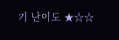기 난이도 ★☆☆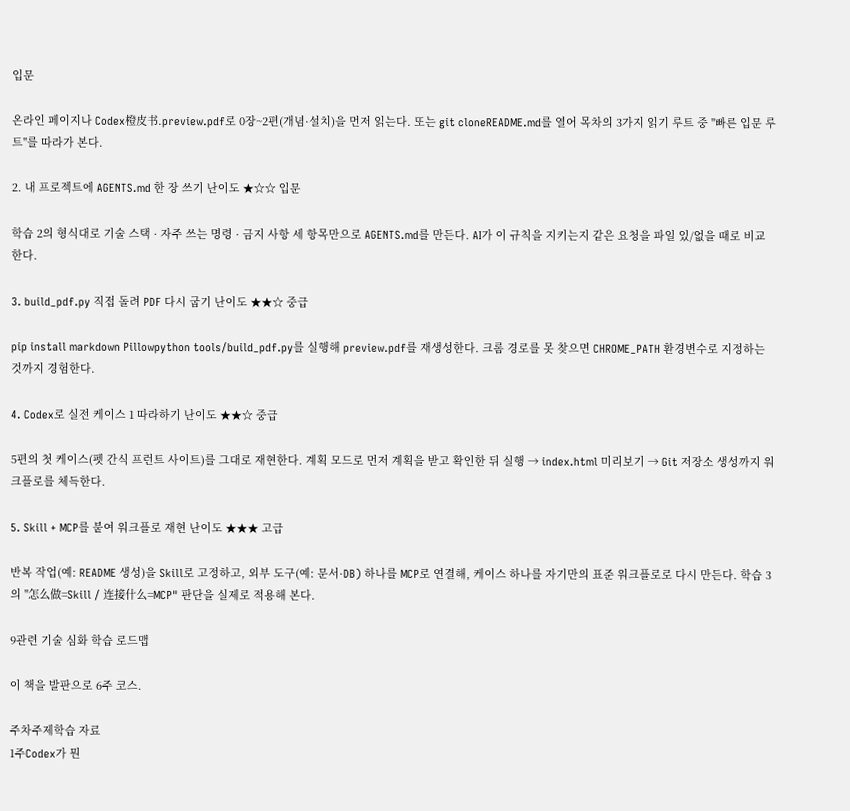입문

온라인 페이지나 Codex橙皮书.preview.pdf로 0장~2편(개념·설치)을 먼저 읽는다. 또는 git cloneREADME.md를 열어 목차의 3가지 읽기 루트 중 "빠른 입문 루트"를 따라가 본다.

2. 내 프로젝트에 AGENTS.md 한 장 쓰기 난이도 ★☆☆ 입문

학습 2의 형식대로 기술 스택 · 자주 쓰는 명령 · 금지 사항 세 항목만으로 AGENTS.md를 만든다. AI가 이 규칙을 지키는지 같은 요청을 파일 있/없을 때로 비교한다.

3. build_pdf.py 직접 돌려 PDF 다시 굽기 난이도 ★★☆ 중급

pip install markdown Pillowpython tools/build_pdf.py를 실행해 preview.pdf를 재생성한다. 크롬 경로를 못 찾으면 CHROME_PATH 환경변수로 지정하는 것까지 경험한다.

4. Codex로 실전 케이스 1 따라하기 난이도 ★★☆ 중급

5편의 첫 케이스(펫 간식 프런트 사이트)를 그대로 재현한다. 계획 모드로 먼저 계획을 받고 확인한 뒤 실행 → index.html 미리보기 → Git 저장소 생성까지 워크플로를 체득한다.

5. Skill + MCP를 붙여 워크플로 재현 난이도 ★★★ 고급

반복 작업(예: README 생성)을 Skill로 고정하고, 외부 도구(예: 문서·DB) 하나를 MCP로 연결해, 케이스 하나를 자기만의 표준 워크플로로 다시 만든다. 학습 3의 "怎么做=Skill / 连接什么=MCP" 판단을 실제로 적용해 본다.

9관련 기술 심화 학습 로드맵

이 책을 발판으로 6주 코스.

주차주제학습 자료
1주Codex가 뭔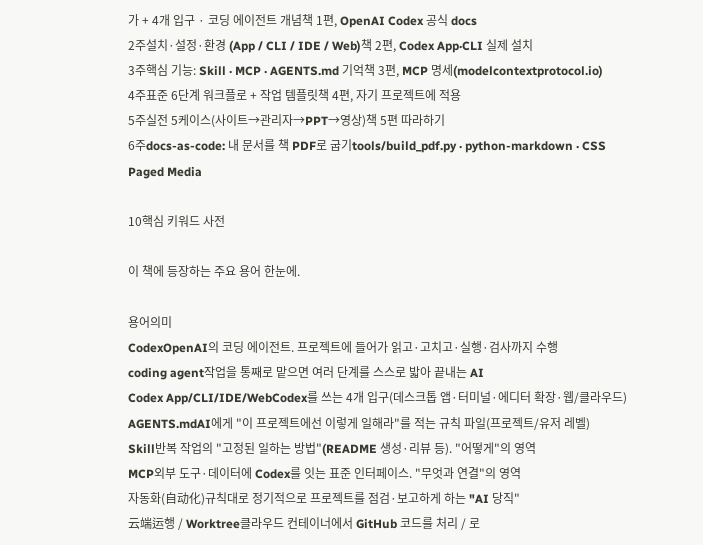가 + 4개 입구 · 코딩 에이전트 개념책 1편, OpenAI Codex 공식 docs
2주설치·설정·환경 (App / CLI / IDE / Web)책 2편, Codex App·CLI 실제 설치
3주핵심 기능: Skill · MCP · AGENTS.md 기억책 3편, MCP 명세(modelcontextprotocol.io)
4주표준 6단계 워크플로 + 작업 템플릿책 4편, 자기 프로젝트에 적용
5주실전 5케이스(사이트→관리자→PPT→영상)책 5편 따라하기
6주docs-as-code: 내 문서를 책 PDF로 굽기tools/build_pdf.py · python-markdown · CSS Paged Media

10핵심 키워드 사전

이 책에 등장하는 주요 용어 한눈에.

용어의미
CodexOpenAI의 코딩 에이전트. 프로젝트에 들어가 읽고·고치고·실행·검사까지 수행
coding agent작업을 통째로 맡으면 여러 단계를 스스로 밟아 끝내는 AI
Codex App/CLI/IDE/WebCodex를 쓰는 4개 입구(데스크톱 앱·터미널·에디터 확장·웹/클라우드)
AGENTS.mdAI에게 "이 프로젝트에선 이렇게 일해라"를 적는 규칙 파일(프로젝트/유저 레벨)
Skill반복 작업의 "고정된 일하는 방법"(README 생성·리뷰 등). "어떻게"의 영역
MCP외부 도구·데이터에 Codex를 잇는 표준 인터페이스. "무엇과 연결"의 영역
자동화(自动化)규칙대로 정기적으로 프로젝트를 점검·보고하게 하는 "AI 당직"
云端运행 / Worktree클라우드 컨테이너에서 GitHub 코드를 처리 / 로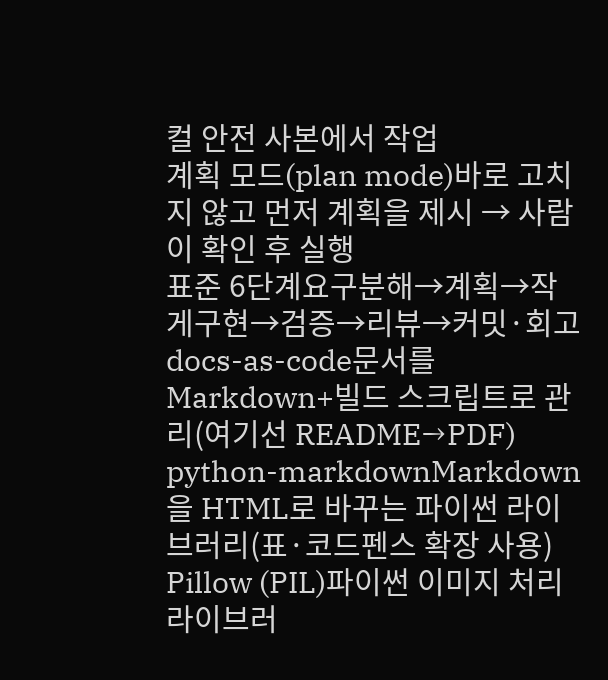컬 안전 사본에서 작업
계획 모드(plan mode)바로 고치지 않고 먼저 계획을 제시 → 사람이 확인 후 실행
표준 6단계요구분해→계획→작게구현→검증→리뷰→커밋·회고
docs-as-code문서를 Markdown+빌드 스크립트로 관리(여기선 README→PDF)
python-markdownMarkdown을 HTML로 바꾸는 파이썬 라이브러리(표·코드펜스 확장 사용)
Pillow (PIL)파이썬 이미지 처리 라이브러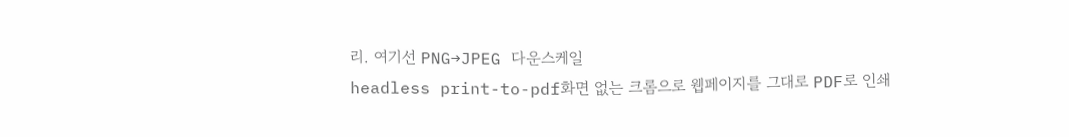리. 여기선 PNG→JPEG 다운스케일
headless print-to-pdf화면 없는 크롬으로 웹페이지를 그대로 PDF로 인쇄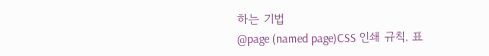하는 기법
@page (named page)CSS 인쇄 규칙. 표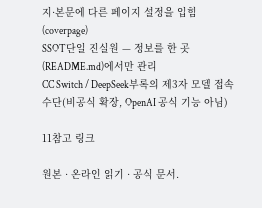지·본문에 다른 페이지 설정을 입힘(coverpage)
SSOT단일 진실원 — 정보를 한 곳(README.md)에서만 관리
CC Switch / DeepSeek부록의 제3자 모델 접속 수단(비공식 확장, OpenAI 공식 기능 아님)

11참고 링크

원본 · 온라인 읽기 · 공식 문서.